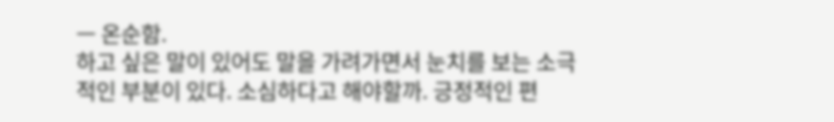ㅡ 온순함.
하고 싶은 말이 있어도 말을 가려가면서 눈치를 보는 소극적인 부분이 있다. 소심하다고 해야할까. 긍정적인 편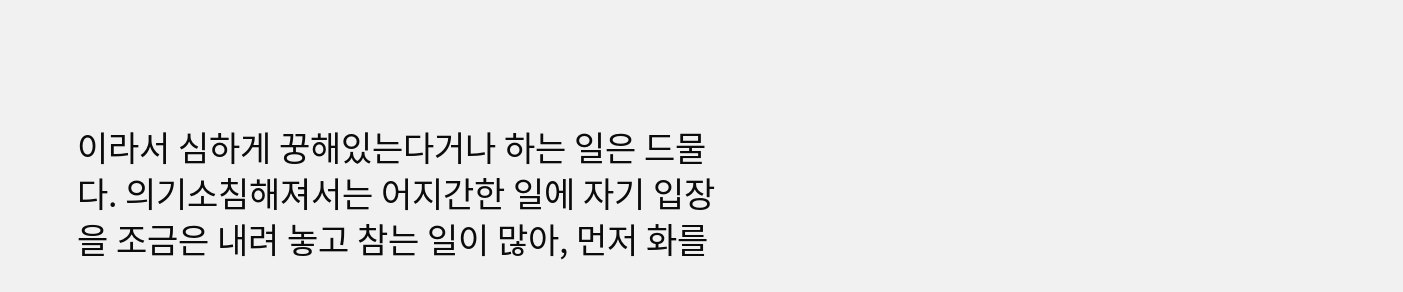이라서 심하게 꿍해있는다거나 하는 일은 드물다. 의기소침해져서는 어지간한 일에 자기 입장을 조금은 내려 놓고 참는 일이 많아, 먼저 화를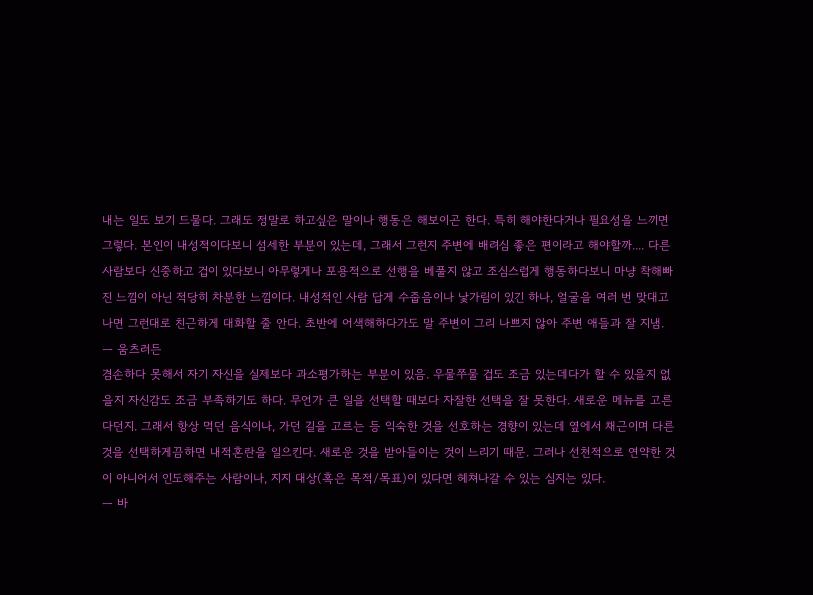내는 일도 보기 드물다. 그래도 정말로 하고싶은 말이나 행동은 해보이곤 한다. 특히 해야한다거나 필요성을 느끼면 그렇다. 본인이 내성적이다보니 섬세한 부분이 있는데, 그래서 그런지 주변에 배려심 좋은 편이라고 해야할까.... 다른 사람보다 신중하고 겁이 있다보니 아무렇게나 포용적으로 선행을 베풀지 않고 조심스럽게 행동하다보니 마냥 착해빠진 느낌이 아닌 적당히 차분한 느낌이다. 내성적인 사람 답게 수줍음이나 낯가림이 있긴 하나, 얼굴을 여러 번 맞대고 나면 그런대로 친근하게 대화할 줄 안다. 초반에 어색해하다가도 말 주변이 그리 나쁘지 않아 주변 애들과 잘 지냄.
ㅡ 움츠러든
겸손하다 못해서 자기 자신을 실제보다 과소평가하는 부분이 있음. 우물쭈물 겁도 조금 있는데다가 할 수 있을지 없을지 자신감도 조금 부족하기도 하다. 무언가 큰 일을 선택할 때보다 자잘한 선택을 잘 못한다. 새로운 메뉴를 고른다던지. 그래서 항상 먹던 음식이나, 가던 길을 고르는 등 익숙한 것을 선호하는 경향이 있는데 옆에서 채근이며 다른 것을 선택하게끔하면 내적혼란을 일으킨다. 새로운 것을 받아들이는 것이 느리기 때문. 그러나 선천적으로 연약한 것이 아니어서 인도해주는 사람이나, 지지 대상(혹은 목적/목표)이 있다면 헤쳐나갈 수 있는 심지는 있다.
ㅡ 바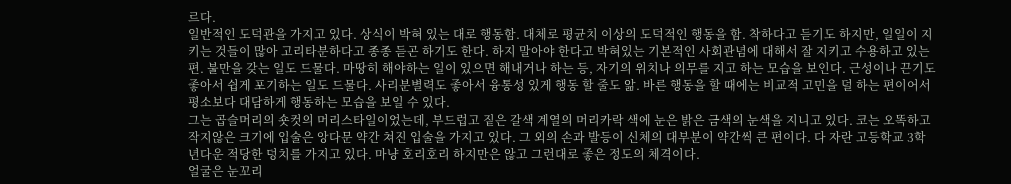르다.
일반적인 도덕관을 가지고 있다. 상식이 박혀 있는 대로 행동함. 대체로 평균치 이상의 도덕적인 행동을 함. 착하다고 듣기도 하지만, 일일이 지키는 것들이 많아 고리타분하다고 종종 듣곤 하기도 한다. 하지 말아야 한다고 박혀있는 기본적인 사회관념에 대해서 잘 지키고 수용하고 있는 편. 불만을 갖는 일도 드물다. 마땅히 해야하는 일이 있으면 해내거나 하는 등, 자기의 위치나 의무를 지고 하는 모습을 보인다. 근성이나 끈기도 좋아서 쉽게 포기하는 일도 드물다. 사리분별력도 좋아서 융통성 있게 행동 할 줄도 앎. 바른 행동을 할 때에는 비교적 고민을 덜 하는 편이어서 평소보다 대담하게 행동하는 모습을 보일 수 있다.
그는 곱슬머리의 숏컷의 머리스타일이었는데, 부드럽고 짙은 갈색 계열의 머리카락 색에 눈은 밝은 금색의 눈색을 지니고 있다. 코는 오똑하고 작지않은 크기에 입술은 앙다문 약간 쳐진 입술을 가지고 있다. 그 외의 손과 발등이 신체의 대부분이 약간씩 큰 편이다. 다 자란 고등학교 3학년다운 적당한 덩치를 가지고 있다. 마냥 호리호리 하지만은 않고 그런대로 좋은 정도의 체격이다.
얼굴은 눈꼬리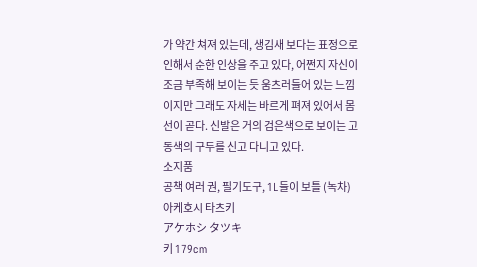가 약간 쳐져 있는데, 생김새 보다는 표정으로 인해서 순한 인상을 주고 있다, 어쩐지 자신이 조금 부족해 보이는 듯 움츠러들어 있는 느낌이지만 그래도 자세는 바르게 펴져 있어서 몸 선이 곧다. 신발은 거의 검은색으로 보이는 고동색의 구두를 신고 다니고 있다.
소지품
공책 여러 권, 필기도구, 1L들이 보틀 (녹차)
아케호시 타츠키
アケホシ タツキ
키 179cm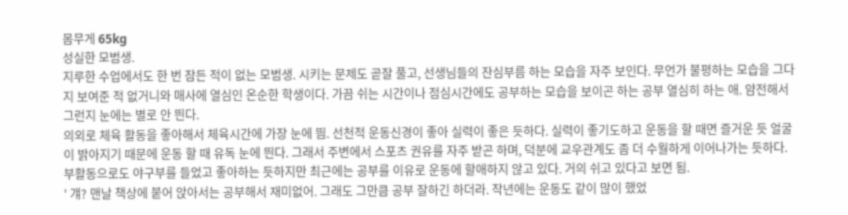몸무게 65kg
성실한 모범생.
지루한 수업에서도 한 번 잠든 적이 없는 모범생. 시키는 문제도 곧잘 풀고, 선생님들의 잔심부름 하는 모습을 자주 보인다. 무언가 불평하는 모습을 그다지 보여준 적 없거니와 매사에 열심인 온순한 학생이다. 가끔 쉬는 시간이나 점심시간에도 공부하는 모습을 보이곤 하는 공부 열심히 하는 애. 얌전해서 그런지 눈에는 별로 안 띈다.
의외로 체육 활동을 좋아해서 체육시간에 가장 눈에 띔. 선천적 운동신경이 좋아 실력이 좋은 듯하다. 실력이 좋기도하고 운동을 할 때면 즐거운 듯 얼굴이 밝아지기 때문에 운동 할 때 유독 눈에 띈다. 그래서 주변에서 스포츠 권유를 자주 받곤 하며, 덕분에 교우관계도 좀 더 수월하게 이어나가는 듯하다. 부활동으로도 야구부를 들었고 좋아하는 듯하지만 최근에는 공부를 이유로 운동에 할애하지 않고 있다. 거의 쉬고 있다고 보면 됨.
' 걔? 맨날 책상에 붙어 앉아서는 공부해서 재미없어. 그래도 그만큼 공부 잘하긴 하더라. 작년에는 운동도 같이 많이 했었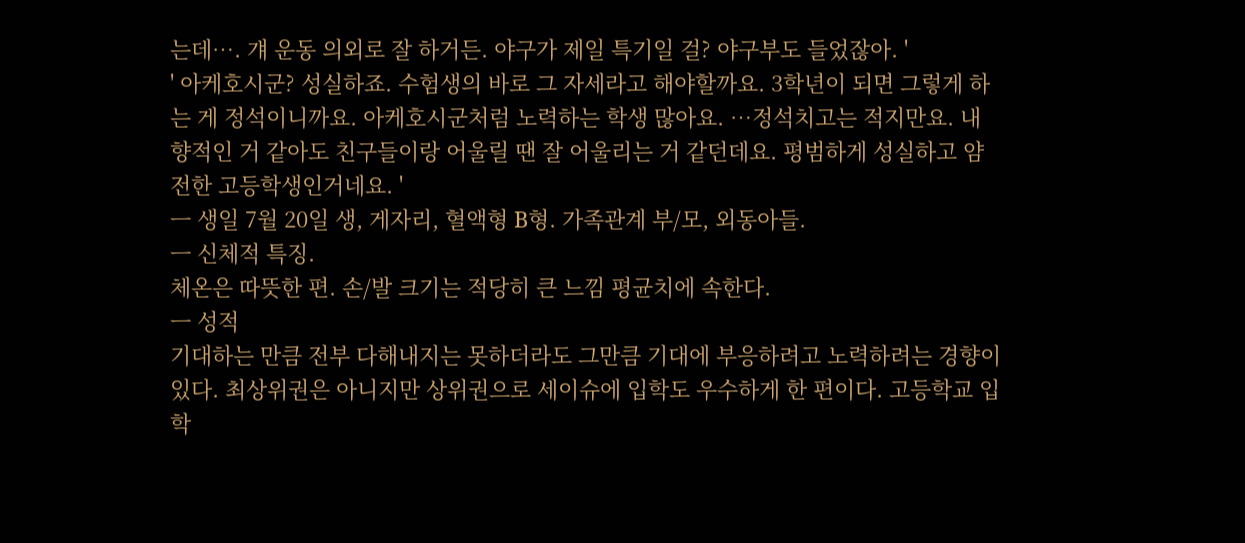는데…. 걔 운동 의외로 잘 하거든. 야구가 제일 특기일 걸? 야구부도 들었잖아. '
' 아케호시군? 성실하죠. 수험생의 바로 그 자세라고 해야할까요. 3학년이 되면 그렇게 하는 게 정석이니까요. 아케호시군처럼 노력하는 학생 많아요. …정석치고는 적지만요. 내향적인 거 같아도 친구들이랑 어울릴 땐 잘 어울리는 거 같던데요. 평범하게 성실하고 얌전한 고등학생인거네요. '
ㅡ 생일 7월 20일 생, 게자리, 혈액형 B형. 가족관계 부/모, 외동아들.
ㅡ 신체적 특징.
체온은 따뜻한 편. 손/발 크기는 적당히 큰 느낌 평균치에 속한다.
ㅡ 성적
기대하는 만큼 전부 다해내지는 못하더라도 그만큼 기대에 부응하려고 노력하려는 경향이 있다. 최상위권은 아니지만 상위권으로 세이슈에 입학도 우수하게 한 편이다. 고등학교 입학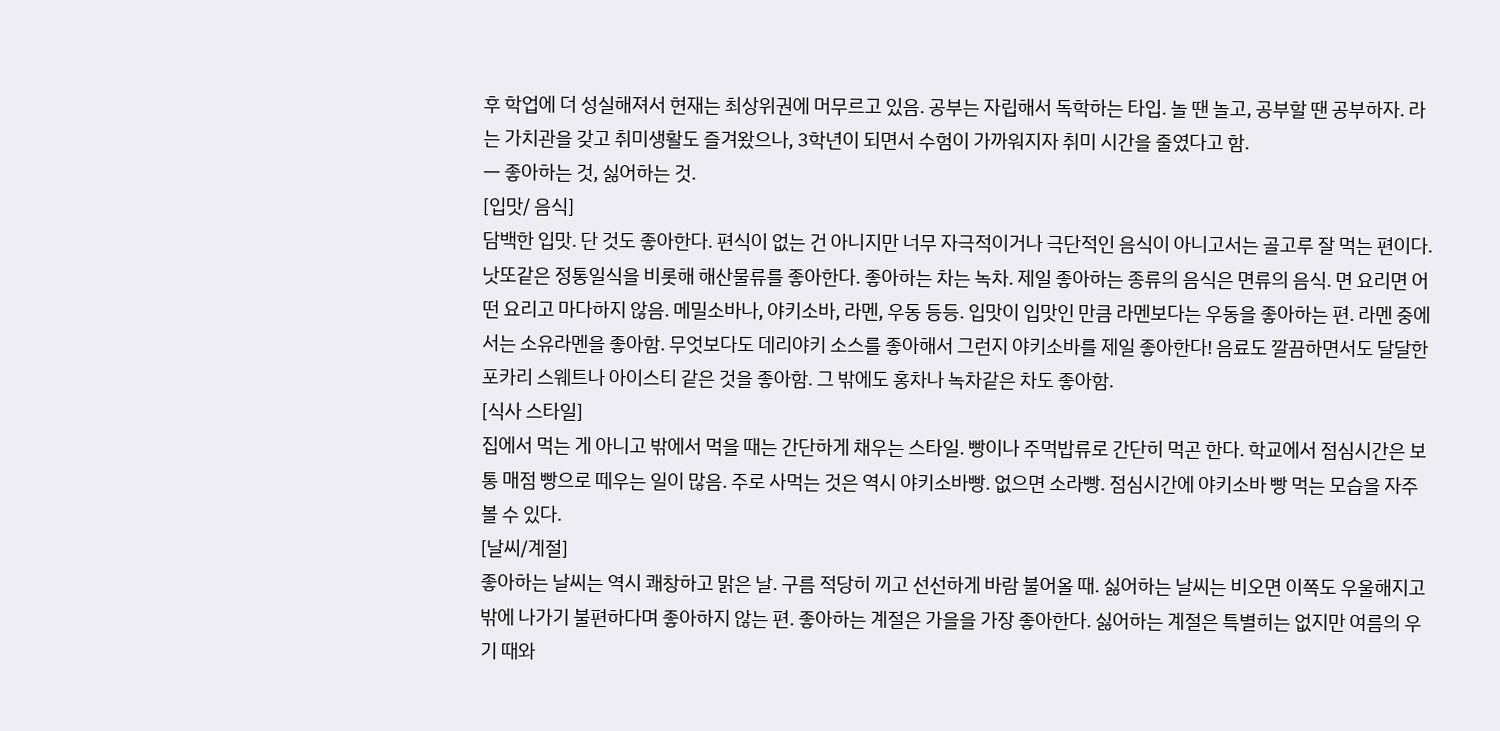후 학업에 더 성실해져서 현재는 최상위권에 머무르고 있음. 공부는 자립해서 독학하는 타입. 놀 땐 놀고, 공부할 땐 공부하자. 라는 가치관을 갖고 취미생활도 즐겨왔으나, 3학년이 되면서 수험이 가까워지자 취미 시간을 줄였다고 함.
ㅡ 좋아하는 것, 싫어하는 것.
[입맛/ 음식]
담백한 입맛. 단 것도 좋아한다. 편식이 없는 건 아니지만 너무 자극적이거나 극단적인 음식이 아니고서는 골고루 잘 먹는 편이다. 낫또같은 정통일식을 비롯해 해산물류를 좋아한다. 좋아하는 차는 녹차. 제일 좋아하는 종류의 음식은 면류의 음식. 면 요리면 어떤 요리고 마다하지 않음. 메밀소바나, 야키소바, 라멘, 우동 등등. 입맛이 입맛인 만큼 라멘보다는 우동을 좋아하는 편. 라멘 중에서는 소유라멘을 좋아함. 무엇보다도 데리야키 소스를 좋아해서 그런지 야키소바를 제일 좋아한다! 음료도 깔끔하면서도 달달한 포카리 스웨트나 아이스티 같은 것을 좋아함. 그 밖에도 홍차나 녹차같은 차도 좋아함.
[식사 스타일]
집에서 먹는 게 아니고 밖에서 먹을 때는 간단하게 채우는 스타일. 빵이나 주먹밥류로 간단히 먹곤 한다. 학교에서 점심시간은 보통 매점 빵으로 떼우는 일이 많음. 주로 사먹는 것은 역시 야키소바빵. 없으면 소라빵. 점심시간에 야키소바 빵 먹는 모습을 자주 볼 수 있다.
[날씨/계절]
좋아하는 날씨는 역시 쾌창하고 맑은 날. 구름 적당히 끼고 선선하게 바람 불어올 때. 싫어하는 날씨는 비오면 이쪽도 우울해지고 밖에 나가기 불편하다며 좋아하지 않는 편. 좋아하는 계절은 가을을 가장 좋아한다. 싫어하는 계절은 특별히는 없지만 여름의 우기 때와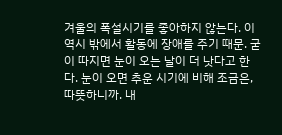겨울의 폭설시기를 좋아하지 않는다. 이 역시 밖에서 활동에 장애를 주기 때문. 굳이 따지면 눈이 오는 날이 더 낫다고 한다. 눈이 오면 추운 시기에 비해 조금은, 따뜻하니까. 내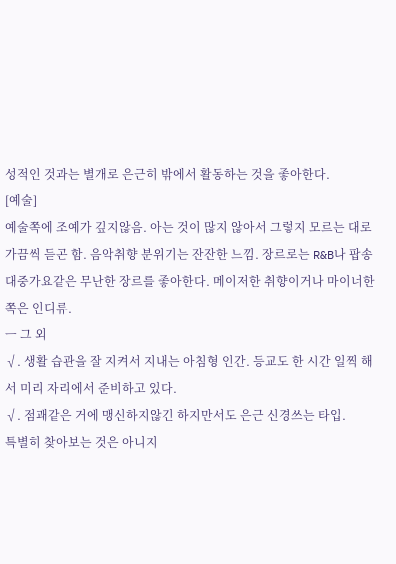성적인 것과는 별개로 은근히 밖에서 활동하는 것을 좋아한다.
[예술]
예술쪽에 조예가 깊지않음. 아는 것이 많지 않아서 그렇지 모르는 대로 가끔씩 듣곤 함. 음악취향 분위기는 잔잔한 느낌. 장르로는 R&B나 팝송 대중가요같은 무난한 장르를 좋아한다. 메이저한 취향이거나 마이너한 쪽은 인디류.
ㅡ 그 외
√. 생활 습관을 잘 지켜서 지내는 아침형 인간. 등교도 한 시간 일찍 해서 미리 자리에서 준비하고 있다.
√. 점괘같은 거에 맹신하지않긴 하지만서도 은근 신경쓰는 타입.
특별히 찾아보는 것은 아니지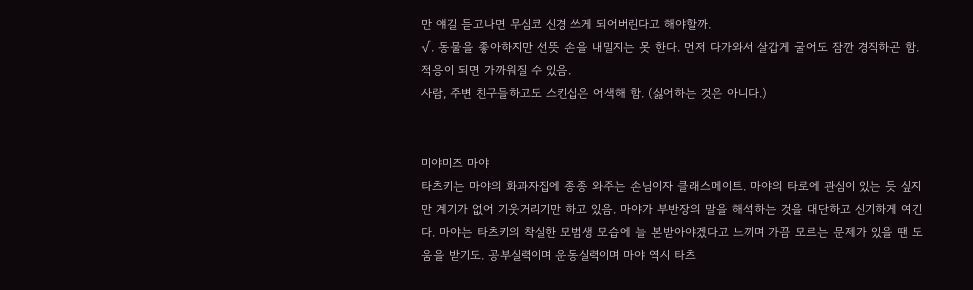만 얘길 듣고나면 무심코 신경 쓰게 되어버린다고 해야할까.
√. 동물을 좋아하지만 선뜻 손을 내밀지는 못 한다. 먼저 다가와서 살갑게 굴어도 잠깐 경직하곤 함. 적응이 되면 가까워질 수 있음.
사람, 주변 친구들하고도 스킨십은 어색해 함. (싫어하는 것은 아니다.)


미야미즈 마야
타츠키는 마야의 화과자집에 종종 와주는 손님이자 클래스메이트. 마야의 타로에 관심이 있는 듯 싶지만 계기가 없어 기웃거리기만 하고 있음. 마야가 부반장의 말을 해석하는 것을 대단하고 신기하게 여긴다. 마야는 타츠키의 착실한 모범생 모습에 늘 본받아야겠다고 느끼며 가끔 모르는 문제가 있을 땐 도움을 받기도. 공부실력이며 운동실력이며 마야 역시 타츠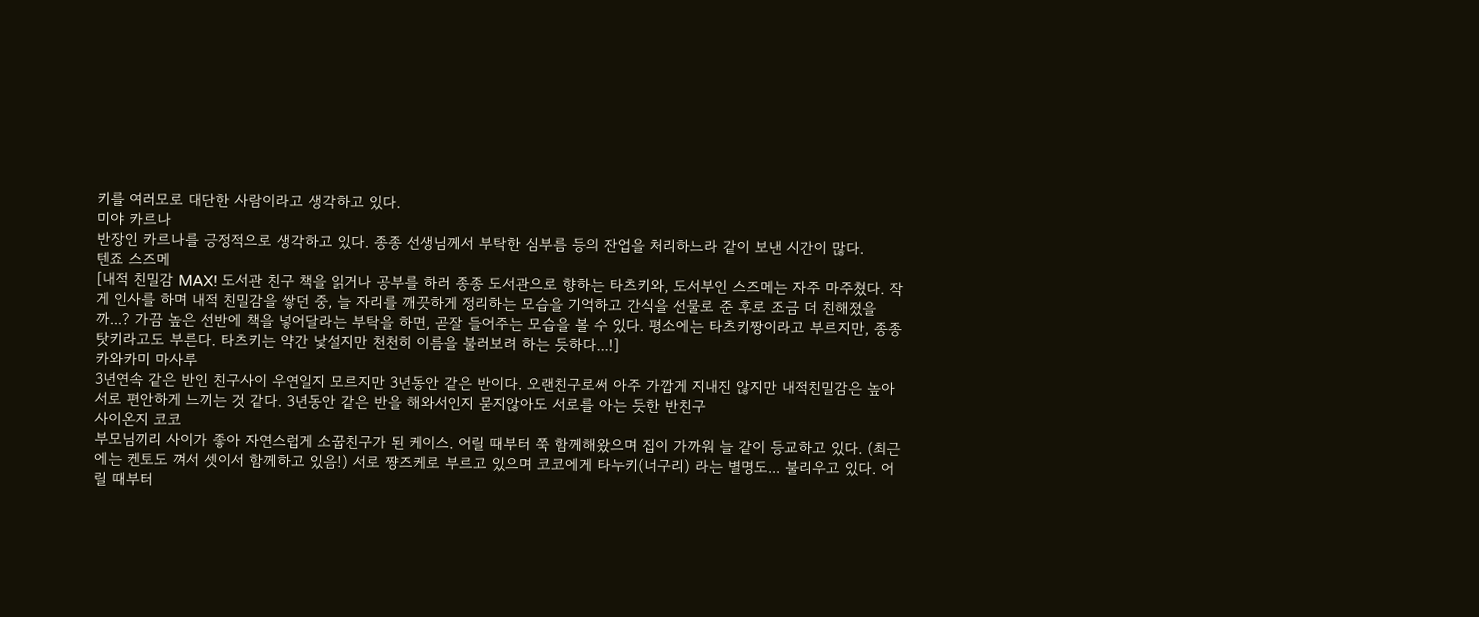키를 여러모로 대단한 사람이라고 생각하고 있다.
미야 카르나
반장인 카르나를 긍정적으로 생각하고 있다. 종종 선생님께서 부탁한 심부름 등의 잔업을 처리하느라 같이 보낸 시간이 많다.
텐죠 스즈메
[내적 친밀감 MAX! 도서관 친구 책을 읽거나 공부를 하러 종종 도서관으로 향하는 타츠키와, 도서부인 스즈메는 자주 마주쳤다. 작게 인사를 하며 내적 친밀감을 쌓던 중, 늘 자리를 깨끗하게 정리하는 모습을 기억하고 간식을 선물로 준 후로 조금 더 친해졌을까...? 가끔 높은 선반에 책을 넣어달라는 부탁을 하면, 곧잘 들어주는 모습을 볼 수 있다. 평소에는 타츠키짱이라고 부르지만, 종종 탓키라고도 부른다. 타츠키는 약간 낯설지만 천천히 이름을 불러보려 하는 듯하다...!]
카와카미 마사루
3년연속 같은 반인 친구사이 우연일지 모르지만 3년동안 같은 반이다. 오랜친구로써 아주 가깝게 지내진 않지만 내적친밀감은 높아 서로 편안하게 느끼는 것 같다. 3년동안 같은 반을 해와서인지 묻지않아도 서로를 아는 듯한 반친구
사이온지 코코
부모님끼리 사이가 좋아 자연스럽게 소꿉친구가 된 케이스. 어릴 때부터 쭉 함께해왔으며 집이 가까워 늘 같이 등교하고 있다. (최근에는 켄토도 껴서 셋이서 함께하고 있음!) 서로 쨩즈케로 부르고 있으며 코코에게 타누키(너구리) 라는 별명도... 불리우고 있다. 어릴 때부터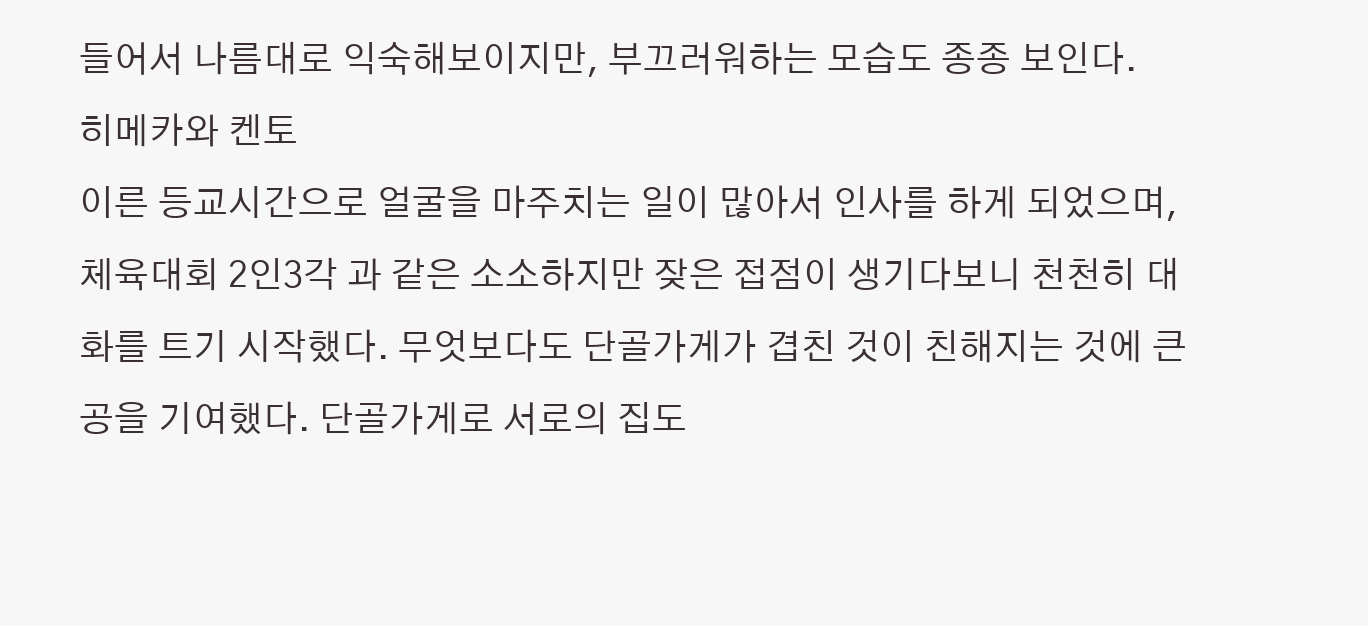들어서 나름대로 익숙해보이지만, 부끄러워하는 모습도 종종 보인다.
히메카와 켄토
이른 등교시간으로 얼굴을 마주치는 일이 많아서 인사를 하게 되었으며, 체육대회 2인3각 과 같은 소소하지만 잦은 접점이 생기다보니 천천히 대화를 트기 시작했다. 무엇보다도 단골가게가 겹친 것이 친해지는 것에 큰 공을 기여했다. 단골가게로 서로의 집도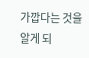가깝다는 것을 알게 되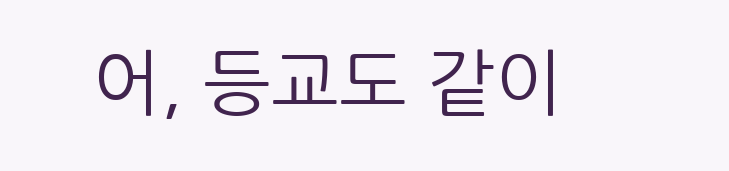어, 등교도 같이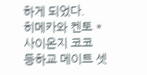하게 되었다.
히메카와 켄토 * 사이온지 코코
등하교 메이트 셋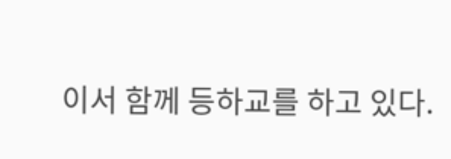이서 함께 등하교를 하고 있다.